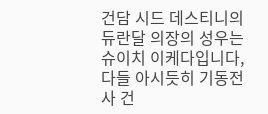건담 시드 데스티니의 듀란달 의장의 성우는 슈이치 이케다입니다, 다들 아시듯히 기동전사 건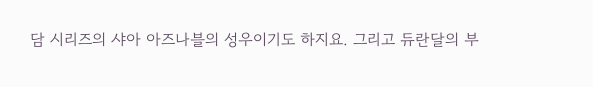담 시리즈의 샤아 아즈나블의 성우이기도 하지요. 그리고 듀란달의 부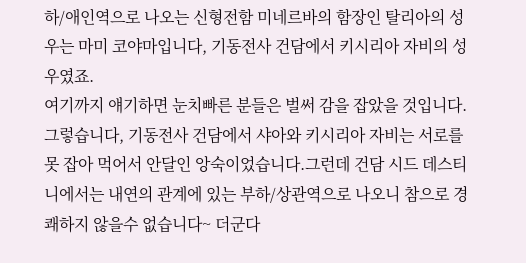하/애인역으로 나오는 신형전함 미네르바의 함장인 탈리아의 성우는 마미 코야마입니다, 기동전사 건담에서 키시리아 자비의 성우였죠.
여기까지 얘기하면 눈치빠른 분들은 벌써 감을 잡았을 것입니다.
그렇습니다, 기동전사 건담에서 샤아와 키시리아 자비는 서로를 못 잡아 먹어서 안달인 앙숙이었습니다.그런데 건담 시드 데스티니에서는 내연의 관계에 있는 부하/상관역으로 나오니 참으로 경쾌하지 않을수 없습니다~ 더군다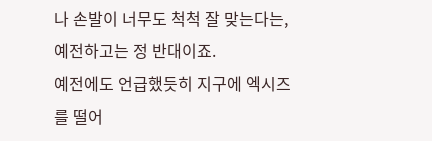나 손발이 너무도 척척 잘 맞는다는, 예전하고는 정 반대이죠.
예전에도 언급했듯히 지구에 엑시즈를 떨어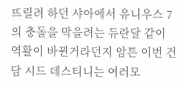뜨릴려 하던 샤아에서 유니우스 7의 충돌을 막을려는 듀란달 같이 역활이 바뀐거라던지 암튼 이번 건담 시드 데스티니는 여러모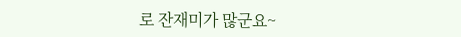로 잔재미가 많군요~